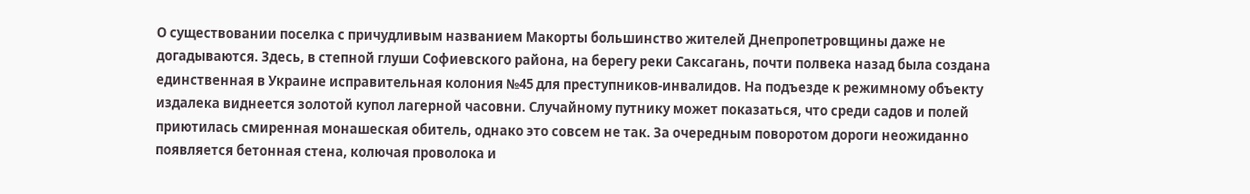О существовании поселка с причудливым названием Макорты большинство жителей Днепропетровщины даже не догадываются. Здесь, в степной глуши Софиевского района, на берегу реки Саксагань, почти полвека назад была создана единственная в Украине исправительная колония №45 для преступников-инвалидов. На подъезде к режимному объекту издалека виднеется золотой купол лагерной часовни. Случайному путнику может показаться, что среди садов и полей приютилась смиренная монашеская обитель, однако это совсем не так. За очередным поворотом дороги неожиданно появляется бетонная стена, колючая проволока и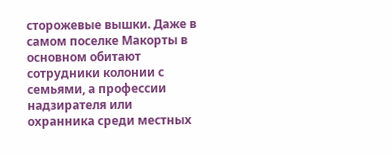сторожевые вышки. Даже в самом поселке Макорты в основном обитают сотрудники колонии с семьями, а профессии надзирателя или охранника среди местных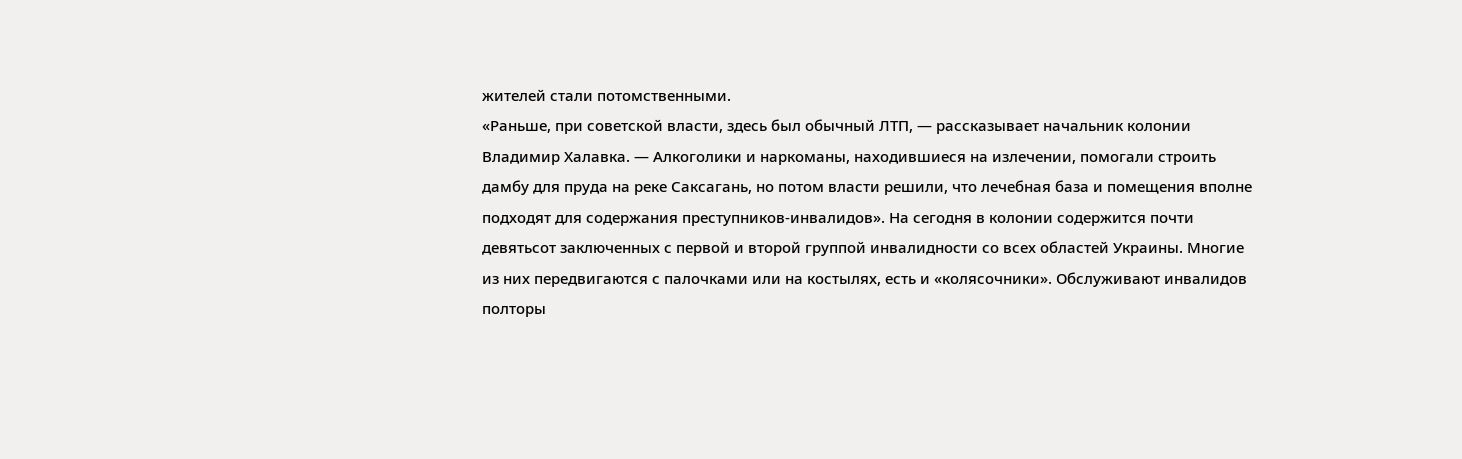жителей стали потомственными.
«Раньше, при советской власти, здесь был обычный ЛТП, — рассказывает начальник колонии Владимир Халавка. — Алкоголики и наркоманы, находившиеся на излечении, помогали строить дамбу для пруда на реке Саксагань, но потом власти решили, что лечебная база и помещения вполне подходят для содержания преступников-инвалидов». На сегодня в колонии содержится почти девятьсот заключенных с первой и второй группой инвалидности со всех областей Украины. Многие из них передвигаются с палочками или на костылях, есть и «колясочники». Обслуживают инвалидов полторы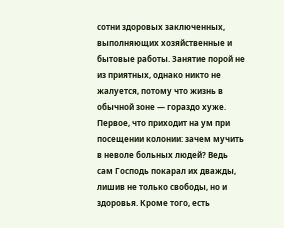сотни здоровых заключенных, выполняющих хозяйственные и бытовые работы. Занятие порой не из приятных, однако никто не жалуется, потому что жизнь в обычной зоне — гораздо хуже. Первое, что приходит на ум при посещении колонии: зачем мучить в неволе больных людей? Ведь сам Господь покарал их дважды, лишив не только свободы, но и здоровья. Кроме того, есть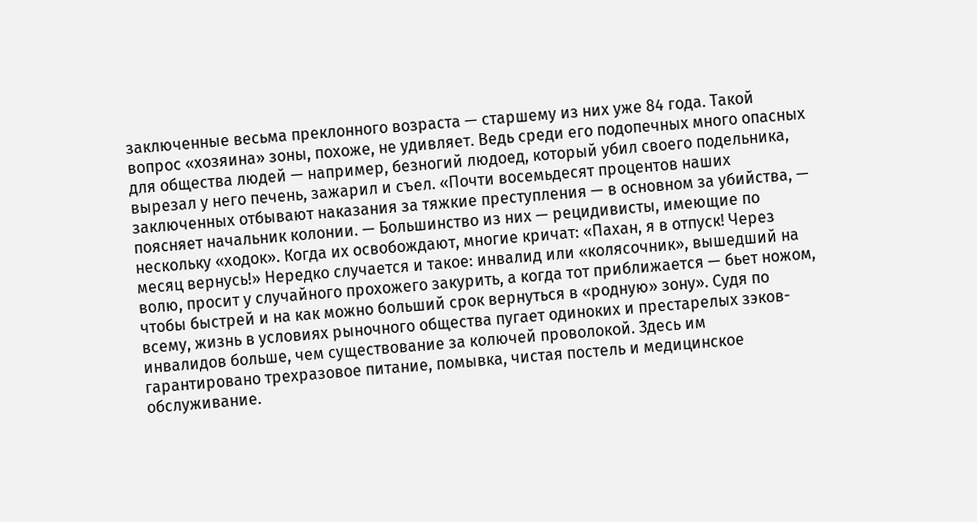заключенные весьма преклонного возраста — старшему из них уже 84 года. Такой вопрос «хозяина» зоны, похоже, не удивляет. Ведь среди его подопечных много опасных для общества людей — например, безногий людоед, который убил своего подельника, вырезал у него печень, зажарил и съел. «Почти восемьдесят процентов наших заключенных отбывают наказания за тяжкие преступления — в основном за убийства, — поясняет начальник колонии. — Большинство из них — рецидивисты, имеющие по нескольку «ходок». Когда их освобождают, многие кричат: «Пахан, я в отпуск! Через месяц вернусь!» Нередко случается и такое: инвалид или «колясочник», вышедший на волю, просит у случайного прохожего закурить, а когда тот приближается — бьет ножом, чтобы быстрей и на как можно больший срок вернуться в «родную» зону». Судя по всему, жизнь в условиях рыночного общества пугает одиноких и престарелых зэков-инвалидов больше, чем существование за колючей проволокой. Здесь им гарантировано трехразовое питание, помывка, чистая постель и медицинское обслуживание.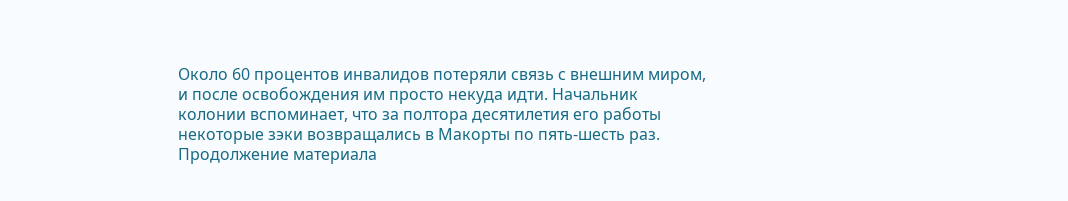Около 60 процентов инвалидов потеряли связь с внешним миром, и после освобождения им просто некуда идти. Начальник колонии вспоминает, что за полтора десятилетия его работы некоторые зэки возвращались в Макорты по пять-шесть раз.
Продолжение материала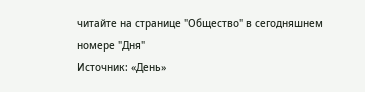читайте на странице "Общество" в сегодняшнем номере "Дня"
Источник: «День»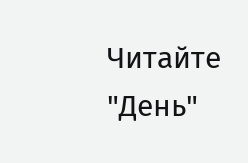Читайте "День"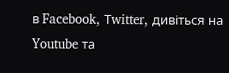в Facebook, Тwitter, дивіться на Youtube та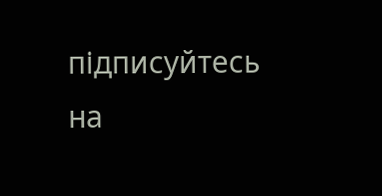підписуйтесь на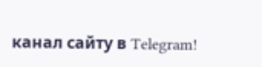канал сайту в Telegram!